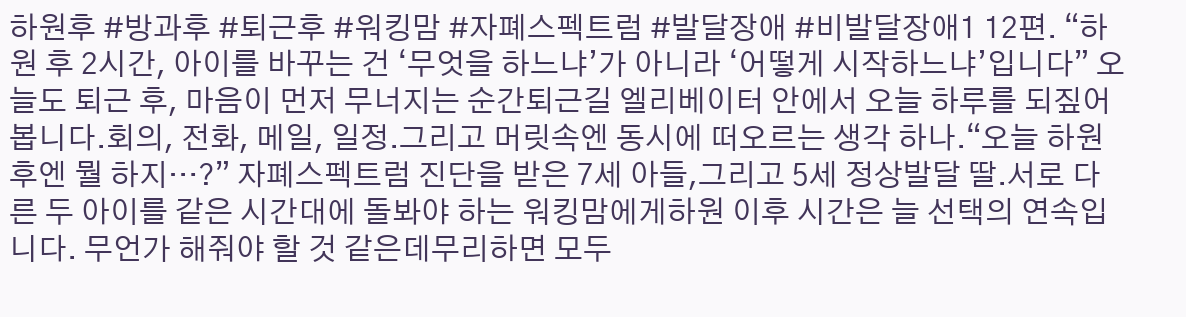하원후 #방과후 #퇴근후 #워킹맘 #자폐스펙트럼 #발달장애 #비발달장애1 12편. “하원 후 2시간, 아이를 바꾸는 건 ‘무엇을 하느냐’가 아니라 ‘어떻게 시작하느냐’입니다” 오늘도 퇴근 후, 마음이 먼저 무너지는 순간퇴근길 엘리베이터 안에서 오늘 하루를 되짚어봅니다.회의, 전화, 메일, 일정.그리고 머릿속엔 동시에 떠오르는 생각 하나.“오늘 하원 후엔 뭘 하지…?” 자폐스펙트럼 진단을 받은 7세 아들,그리고 5세 정상발달 딸.서로 다른 두 아이를 같은 시간대에 돌봐야 하는 워킹맘에게하원 이후 시간은 늘 선택의 연속입니다. 무언가 해줘야 할 것 같은데무리하면 모두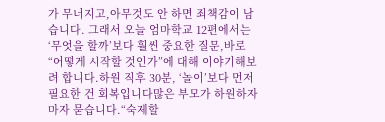가 무너지고,아무것도 안 하면 죄책감이 남습니다. 그래서 오늘 엄마학교 12편에서는‘무엇을 할까’보다 훨씬 중요한 질문,바로 “어떻게 시작할 것인가”에 대해 이야기해보려 합니다.하원 직후 30분, ‘놀이’보다 먼저 필요한 건 회복입니다많은 부모가 하원하자마자 묻습니다.“숙제할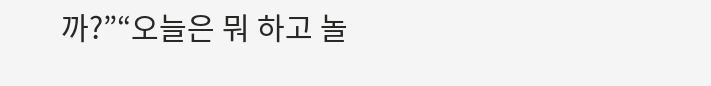까?”“오늘은 뭐 하고 놀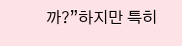까?”하지만 특히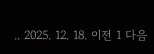.. 2025. 12. 18. 이전 1 다음